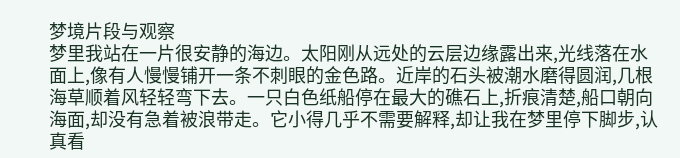梦境片段与观察
梦里我站在一片很安静的海边。太阳刚从远处的云层边缘露出来,光线落在水面上,像有人慢慢铺开一条不刺眼的金色路。近岸的石头被潮水磨得圆润,几根海草顺着风轻轻弯下去。一只白色纸船停在最大的礁石上,折痕清楚,船口朝向海面,却没有急着被浪带走。它小得几乎不需要解释,却让我在梦里停下脚步,认真看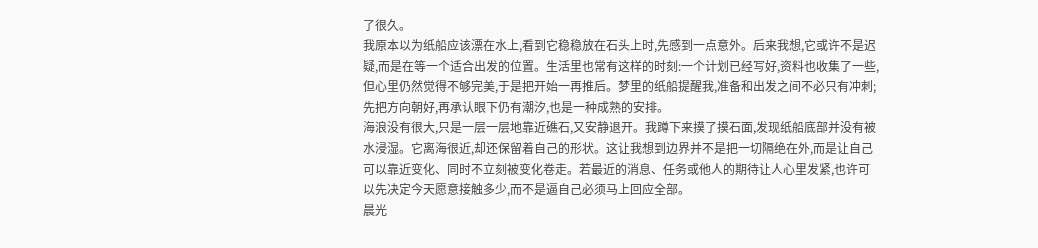了很久。
我原本以为纸船应该漂在水上,看到它稳稳放在石头上时,先感到一点意外。后来我想,它或许不是迟疑,而是在等一个适合出发的位置。生活里也常有这样的时刻:一个计划已经写好,资料也收集了一些,但心里仍然觉得不够完美,于是把开始一再推后。梦里的纸船提醒我,准备和出发之间不必只有冲刺;先把方向朝好,再承认眼下仍有潮汐,也是一种成熟的安排。
海浪没有很大,只是一层一层地靠近礁石,又安静退开。我蹲下来摸了摸石面,发现纸船底部并没有被水浸湿。它离海很近,却还保留着自己的形状。这让我想到边界并不是把一切隔绝在外,而是让自己可以靠近变化、同时不立刻被变化卷走。若最近的消息、任务或他人的期待让人心里发紧,也许可以先决定今天愿意接触多少,而不是逼自己必须马上回应全部。
晨光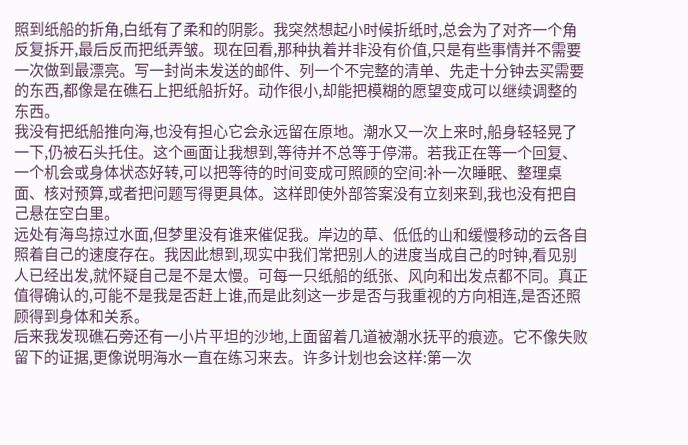照到纸船的折角,白纸有了柔和的阴影。我突然想起小时候折纸时,总会为了对齐一个角反复拆开,最后反而把纸弄皱。现在回看,那种执着并非没有价值,只是有些事情并不需要一次做到最漂亮。写一封尚未发送的邮件、列一个不完整的清单、先走十分钟去买需要的东西,都像是在礁石上把纸船折好。动作很小,却能把模糊的愿望变成可以继续调整的东西。
我没有把纸船推向海,也没有担心它会永远留在原地。潮水又一次上来时,船身轻轻晃了一下,仍被石头托住。这个画面让我想到,等待并不总等于停滞。若我正在等一个回复、一个机会或身体状态好转,可以把等待的时间变成可照顾的空间:补一次睡眠、整理桌面、核对预算,或者把问题写得更具体。这样即使外部答案没有立刻来到,我也没有把自己悬在空白里。
远处有海鸟掠过水面,但梦里没有谁来催促我。岸边的草、低低的山和缓慢移动的云各自照着自己的速度存在。我因此想到,现实中我们常把别人的进度当成自己的时钟,看见别人已经出发,就怀疑自己是不是太慢。可每一只纸船的纸张、风向和出发点都不同。真正值得确认的,可能不是我是否赶上谁,而是此刻这一步是否与我重视的方向相连,是否还照顾得到身体和关系。
后来我发现礁石旁还有一小片平坦的沙地,上面留着几道被潮水抚平的痕迹。它不像失败留下的证据,更像说明海水一直在练习来去。许多计划也会这样:第一次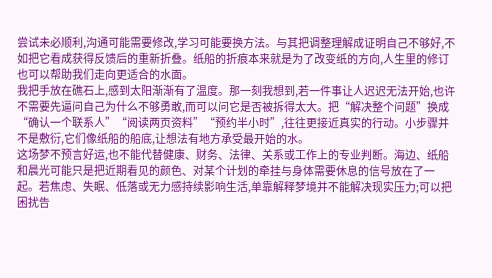尝试未必顺利,沟通可能需要修改,学习可能要换方法。与其把调整理解成证明自己不够好,不如把它看成获得反馈后的重新折叠。纸船的折痕本来就是为了改变纸的方向,人生里的修订也可以帮助我们走向更适合的水面。
我把手放在礁石上,感到太阳渐渐有了温度。那一刻我想到,若一件事让人迟迟无法开始,也许不需要先逼问自己为什么不够勇敢,而可以问它是否被拆得太大。把“解决整个问题”换成“确认一个联系人”“阅读两页资料”“预约半小时”,往往更接近真实的行动。小步骤并不是敷衍,它们像纸船的船底,让想法有地方承受最开始的水。
这场梦不预言好运,也不能代替健康、财务、法律、关系或工作上的专业判断。海边、纸船和晨光可能只是把近期看见的颜色、对某个计划的牵挂与身体需要休息的信号放在了一起。若焦虑、失眠、低落或无力感持续影响生活,单靠解释梦境并不能解决现实压力;可以把困扰告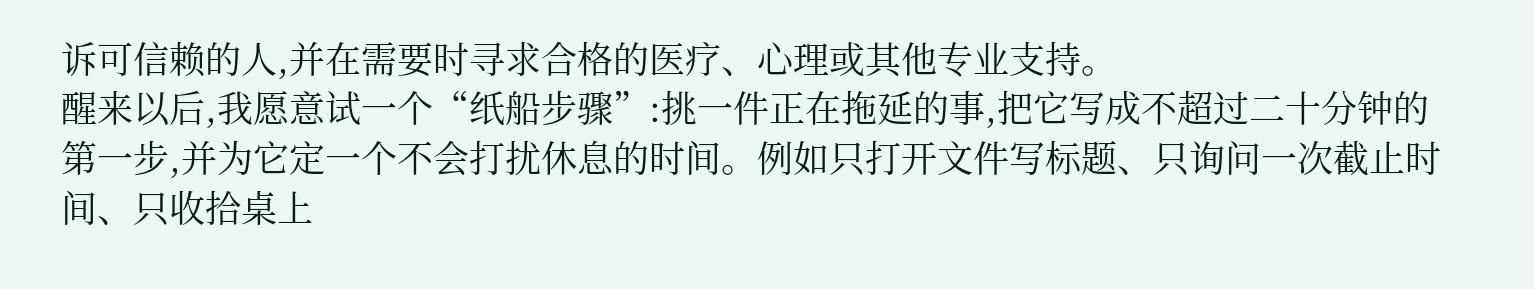诉可信赖的人,并在需要时寻求合格的医疗、心理或其他专业支持。
醒来以后,我愿意试一个“纸船步骤”:挑一件正在拖延的事,把它写成不超过二十分钟的第一步,并为它定一个不会打扰休息的时间。例如只打开文件写标题、只询问一次截止时间、只收拾桌上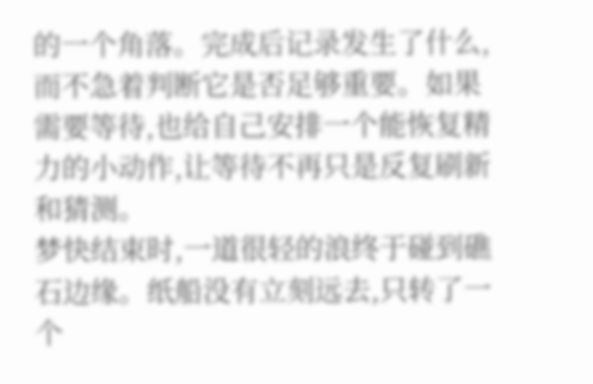的一个角落。完成后记录发生了什么,而不急着判断它是否足够重要。如果需要等待,也给自己安排一个能恢复精力的小动作,让等待不再只是反复刷新和猜测。
梦快结束时,一道很轻的浪终于碰到礁石边缘。纸船没有立刻远去,只转了一个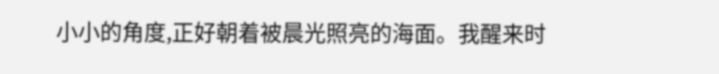小小的角度,正好朝着被晨光照亮的海面。我醒来时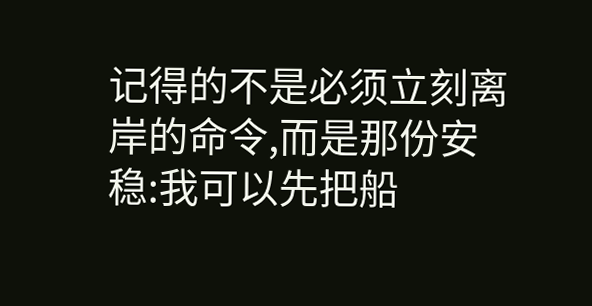记得的不是必须立刻离岸的命令,而是那份安稳:我可以先把船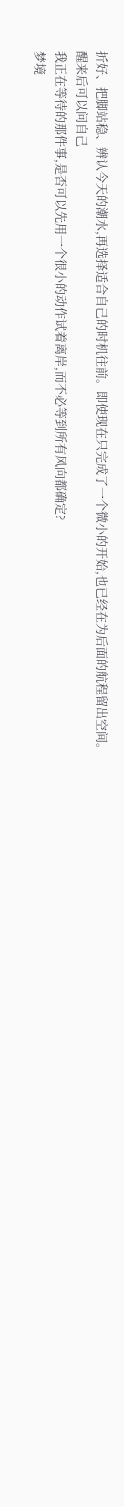折好、把脚站稳、辨认今天的潮水,再选择适合自己的时机往前。即使现在只完成了一个微小的开始,也已经在为后面的航程留出空间。
醒来后可以问自己
我正在等待的那件事,是否可以先用一个很小的动作试着离岸,而不必等到所有风向都确定?
梦境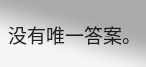没有唯一答案。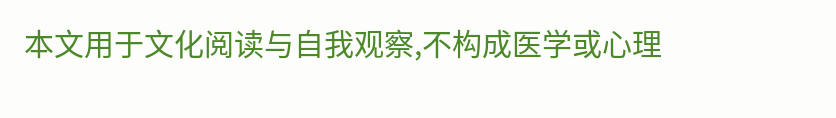本文用于文化阅读与自我观察,不构成医学或心理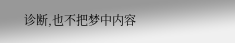诊断,也不把梦中内容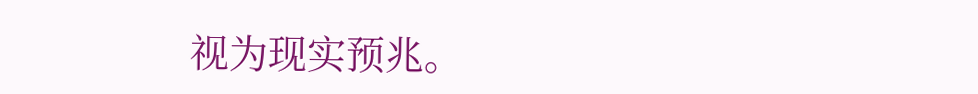视为现实预兆。